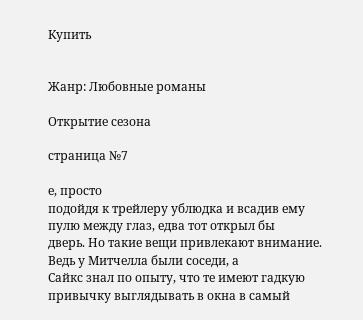Купить


Жанр: Любовные романы

Открытие сезона

страница №7

е, просто
подойдя к трейлеру ублюдка и всадив ему пулю между глаз, едва тот открыл бы
дверь. Но такие вещи привлекают внимание. Ведь у Митчелла были соседи, а
Сайкс знал по опыту, что те имеют гадкую привычку выглядывать в окна в самый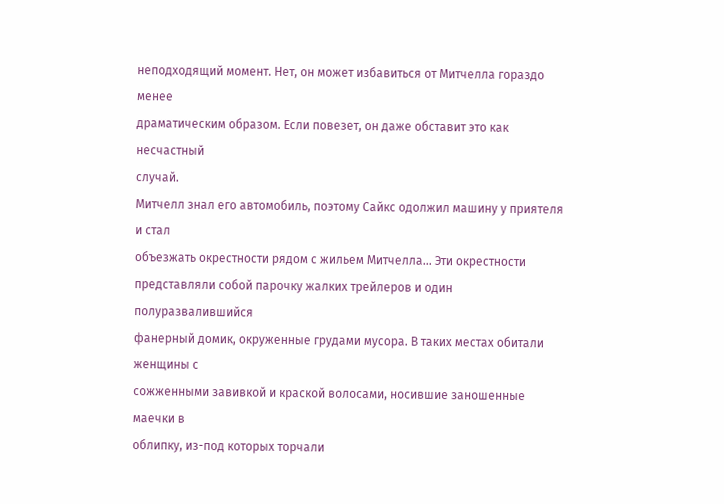неподходящий момент. Нет, он может избавиться от Митчелла гораздо менее
драматическим образом. Если повезет, он даже обставит это как несчастный
случай.
Митчелл знал его автомобиль, поэтому Сайкс одолжил машину у приятеля и стал
объезжать окрестности рядом с жильем Митчелла... Эти окрестности
представляли собой парочку жалких трейлеров и один полуразвалившийся
фанерный домик, окруженные грудами мусора. В таких местах обитали женщины с
сожженными завивкой и краской волосами, носившие заношенные маечки в
облипку, из-под которых торчали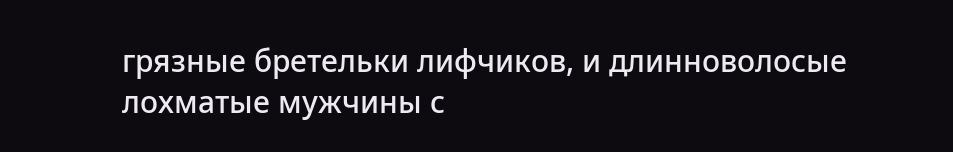грязные бретельки лифчиков, и длинноволосые
лохматые мужчины с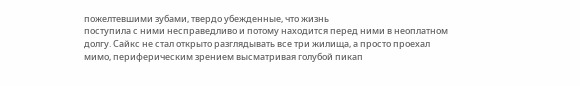пожелтевшими зубами, твердо убежденные, что жизнь
поступила с ними несправедливо и потому находится перед ними в неоплатном
долгу. Сайкс не стал открыто разглядывать все три жилища, а просто проехал
мимо, периферическим зрением высматривая голубой пикап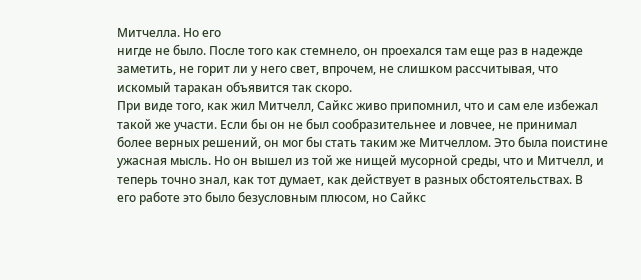Митчелла. Но его
нигде не было. После того как стемнело, он проехался там еще раз в надежде
заметить, не горит ли у него свет, впрочем, не слишком рассчитывая, что
искомый таракан объявится так скоро.
При виде того, как жил Митчелл, Сайкс живо припомнил, что и сам еле избежал
такой же участи. Если бы он не был сообразительнее и ловчее, не принимал
более верных решений, он мог бы стать таким же Митчеллом. Это была поистине
ужасная мысль. Но он вышел из той же нищей мусорной среды, что и Митчелл, и
теперь точно знал, как тот думает, как действует в разных обстоятельствах. В
его работе это было безусловным плюсом, но Сайкс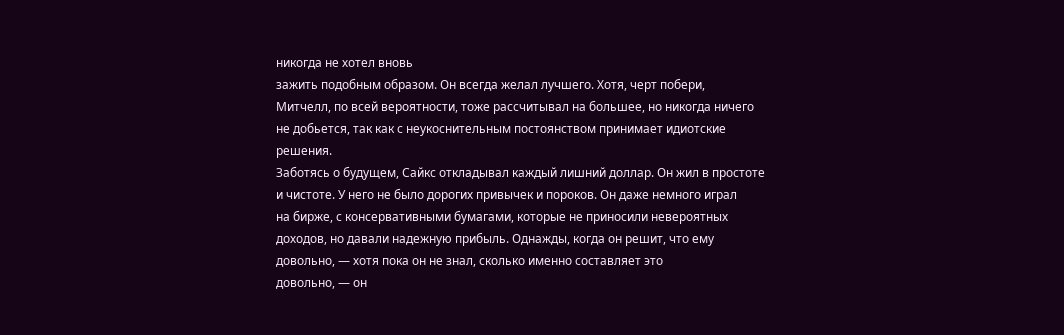никогда не хотел вновь
зажить подобным образом. Он всегда желал лучшего. Хотя, черт побери,
Митчелл, по всей вероятности, тоже рассчитывал на большее, но никогда ничего
не добьется, так как с неукоснительным постоянством принимает идиотские
решения.
Заботясь о будущем, Сайкс откладывал каждый лишний доллар. Он жил в простоте
и чистоте. У него не было дорогих привычек и пороков. Он даже немного играл
на бирже, с консервативными бумагами, которые не приносили невероятных
доходов, но давали надежную прибыль. Однажды, когда он решит, что ему
довольно, — хотя пока он не знал, сколько именно составляет это
довольно, — он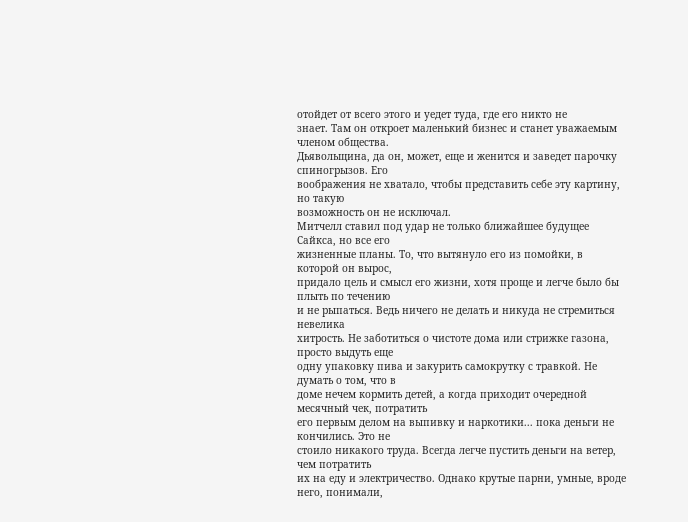отойдет от всего этого и уедет туда, где его никто не
знает. Там он откроет маленький бизнес и станет уважаемым членом общества.
Дьявольщина, да он, может, еще и женится и заведет парочку спиногрызов. Его
воображения не хватало, чтобы представить себе эту картину, но такую
возможность он не исключал.
Митчелл ставил под удар не только ближайшее будущее Сайкса, но все его
жизненные планы. То, что вытянуло его из помойки, в которой он вырос,
придало цель и смысл его жизни, хотя проще и легче было бы плыть по течению
и не рыпаться. Ведь ничего не делать и никуда не стремиться невелика
хитрость. Не заботиться о чистоте дома или стрижке газона, просто выдуть еще
одну упаковку пива и закурить самокрутку с травкой. Не думать о том, что в
доме нечем кормить детей, а когда приходит очередной месячный чек, потратить
его первым делом на выпивку и наркотики... пока деньги не кончились. Это не
стоило никакого труда. Всегда легче пустить деньги на ветер, чем потратить
их на еду и электричество. Однако крутые парни, умные, вроде него, понимали,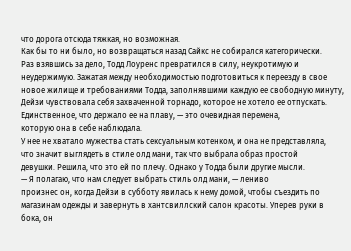что дорога отсюда тяжкая, но возможная.
Как бы то ни было, но возвращаться назад Сайкс не собирался категорически.
Раз взявшись за дело, Тодд Лоуренс превратился в силу, неукротимую и
неудержимую. Зажатая между необходимостью подготовиться к переезду в свое
новое жилище и требованиями Тодда, заполнявшими каждую ее свободную минуту,
Дейзи чувствовала себя захваченной торнадо, которое не хотело ее отпускать.
Единственное, что держало ее на плаву, — это очевидная перемена,
которую она в себе наблюдала.
У нее не хватало мужества стать сексуальным котенком, и она не представляла,
что значит выглядеть в стиле олд мани, так что выбрала образ простой
девушки. Решила, что это ей по плечу. Однако у Тодда были другие мысли.
— Я полагаю, что нам следует выбрать стиль олд мани, — лениво
произнес он, когда Дейзи в субботу явилась к нему домой, чтобы съездить по
магазинам одежды и завернуть в хантсвиллский салон красоты. Уперев руки в
бока, он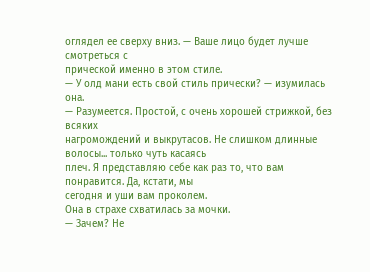оглядел ее сверху вниз. — Ваше лицо будет лучше смотреться с
прической именно в этом стиле.
— У олд мани есть свой стиль прически? — изумилась она.
— Разумеется. Простой, с очень хорошей стрижкой, без всяких
нагромождений и выкрутасов. Не слишком длинные волосы... только чуть касаясь
плеч. Я представляю себе как раз то, что вам понравится. Да, кстати, мы
сегодня и уши вам проколем.
Она в страхе схватилась за мочки.
— Зачем? Не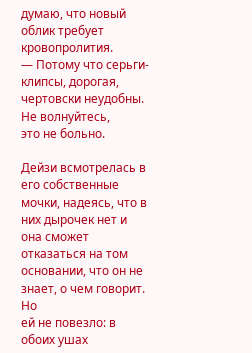думаю, что новый облик требует кровопролития.
— Потому что серьги-клипсы, дорогая, чертовски неудобны. Не волнуйтесь,
это не больно.

Дейзи всмотрелась в его собственные мочки, надеясь, что в них дырочек нет и
она сможет отказаться на том основании, что он не знает, о чем говорит. Но
ей не повезло: в обоих ушах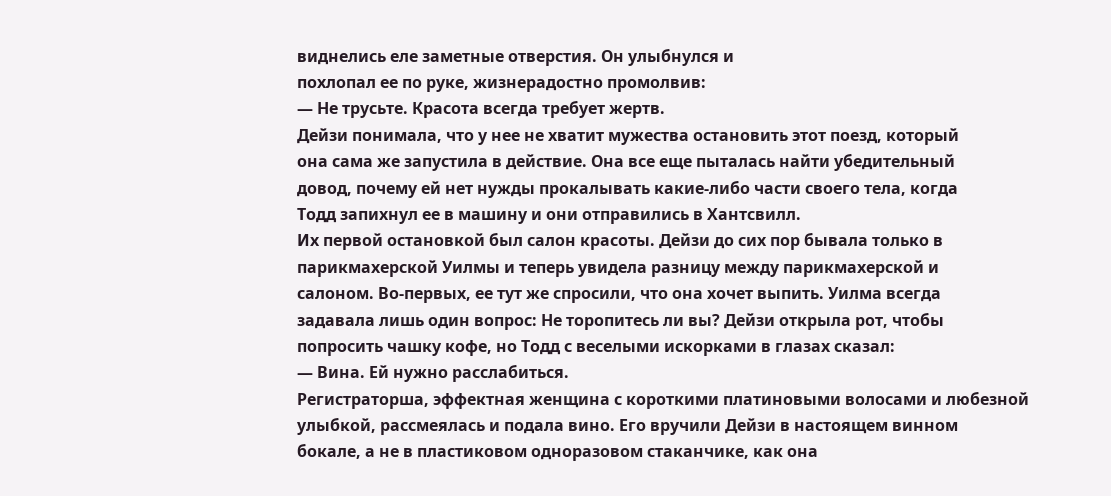виднелись еле заметные отверстия. Он улыбнулся и
похлопал ее по руке, жизнерадостно промолвив:
— Не трусьте. Красота всегда требует жертв.
Дейзи понимала, что у нее не хватит мужества остановить этот поезд, который
она сама же запустила в действие. Она все еще пыталась найти убедительный
довод, почему ей нет нужды прокалывать какие-либо части своего тела, когда
Тодд запихнул ее в машину и они отправились в Хантсвилл.
Их первой остановкой был салон красоты. Дейзи до сих пор бывала только в
парикмахерской Уилмы и теперь увидела разницу между парикмахерской и
салоном. Во-первых, ее тут же спросили, что она хочет выпить. Уилма всегда
задавала лишь один вопрос: Не торопитесь ли вы? Дейзи открыла рот, чтобы
попросить чашку кофе, но Тодд с веселыми искорками в глазах сказал:
— Вина. Ей нужно расслабиться.
Регистраторша, эффектная женщина с короткими платиновыми волосами и любезной
улыбкой, рассмеялась и подала вино. Его вручили Дейзи в настоящем винном
бокале, а не в пластиковом одноразовом стаканчике, как она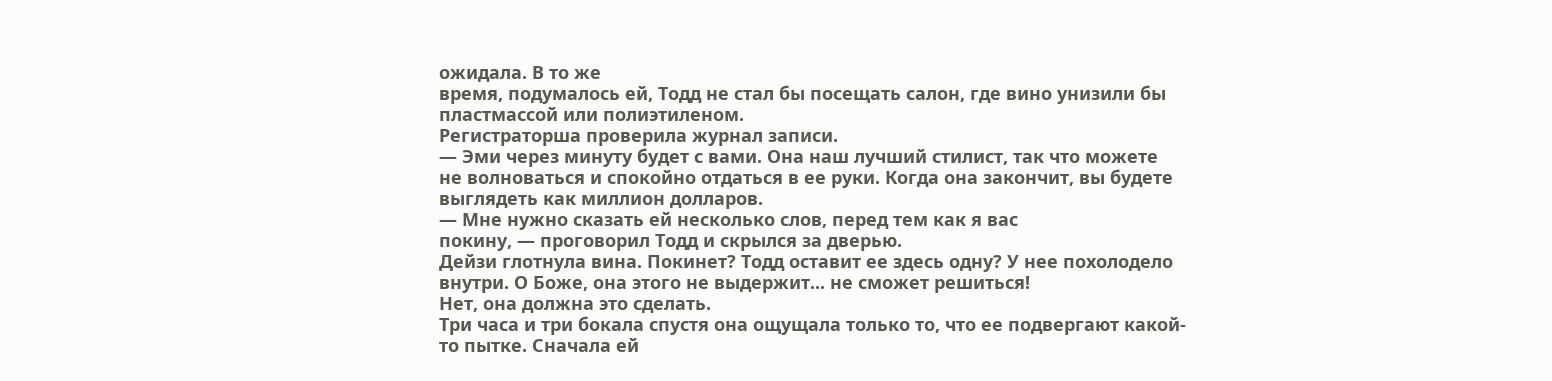ожидала. В то же
время, подумалось ей, Тодд не стал бы посещать салон, где вино унизили бы
пластмассой или полиэтиленом.
Регистраторша проверила журнал записи.
— Эми через минуту будет с вами. Она наш лучший стилист, так что можете
не волноваться и спокойно отдаться в ее руки. Когда она закончит, вы будете
выглядеть как миллион долларов.
— Мне нужно сказать ей несколько слов, перед тем как я вас
покину, — проговорил Тодд и скрылся за дверью.
Дейзи глотнула вина. Покинет? Тодд оставит ее здесь одну? У нее похолодело
внутри. О Боже, она этого не выдержит... не сможет решиться!
Нет, она должна это сделать.
Три часа и три бокала спустя она ощущала только то, что ее подвергают какой-
то пытке. Сначала ей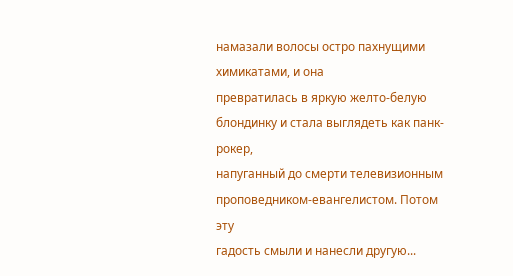намазали волосы остро пахнущими химикатами, и она
превратилась в яркую желто-белую блондинку и стала выглядеть как панк-рокер,
напуганный до смерти телевизионным проповедником-евангелистом. Потом эту
гадость смыли и нанесли другую...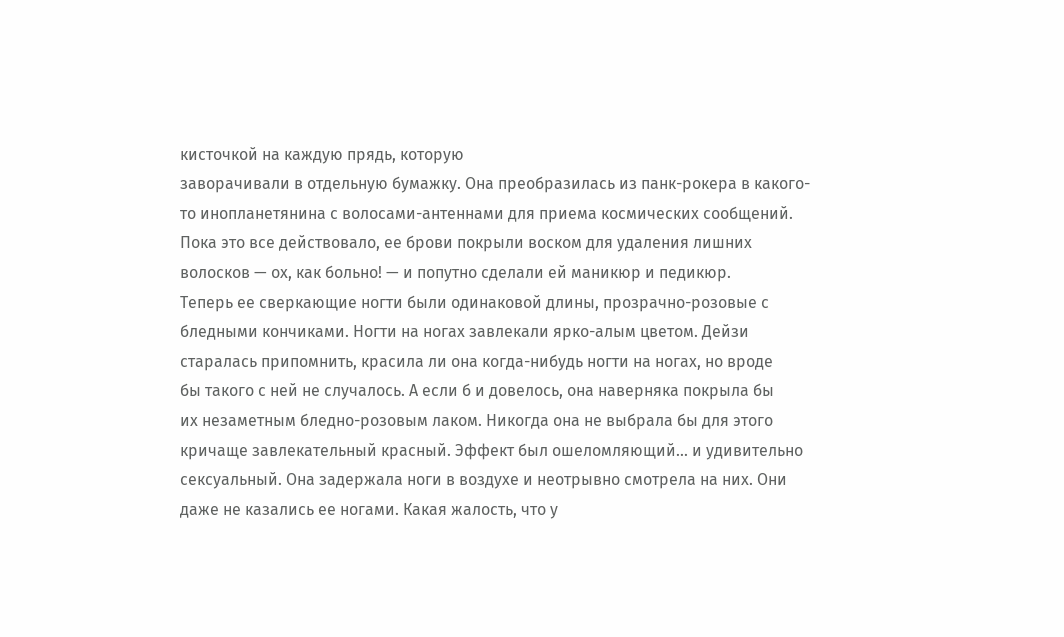кисточкой на каждую прядь, которую
заворачивали в отдельную бумажку. Она преобразилась из панк-рокера в какого-
то инопланетянина с волосами-антеннами для приема космических сообщений.
Пока это все действовало, ее брови покрыли воском для удаления лишних
волосков — ох, как больно! — и попутно сделали ей маникюр и педикюр.
Теперь ее сверкающие ногти были одинаковой длины, прозрачно-розовые с
бледными кончиками. Ногти на ногах завлекали ярко-алым цветом. Дейзи
старалась припомнить, красила ли она когда-нибудь ногти на ногах, но вроде
бы такого с ней не случалось. А если б и довелось, она наверняка покрыла бы
их незаметным бледно-розовым лаком. Никогда она не выбрала бы для этого
кричаще завлекательный красный. Эффект был ошеломляющий... и удивительно
сексуальный. Она задержала ноги в воздухе и неотрывно смотрела на них. Они
даже не казались ее ногами. Какая жалость, что у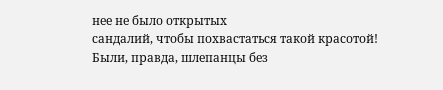нее не было открытых
сандалий, чтобы похвастаться такой красотой! Были, правда, шлепанцы без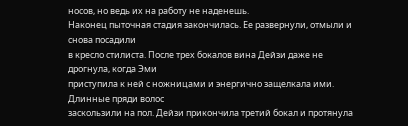носов, но ведь их на работу не наденешь.
Наконец пыточная стадия закончилась. Ее развернули, отмыли и снова посадили
в кресло стилиста. После трех бокалов вина Дейзи даже не дрогнула, когда Эми
приступила к ней с ножницами и энергично защелкала ими. Длинные пряди волос
заскользили на пол. Дейзи прикончила третий бокал и протянула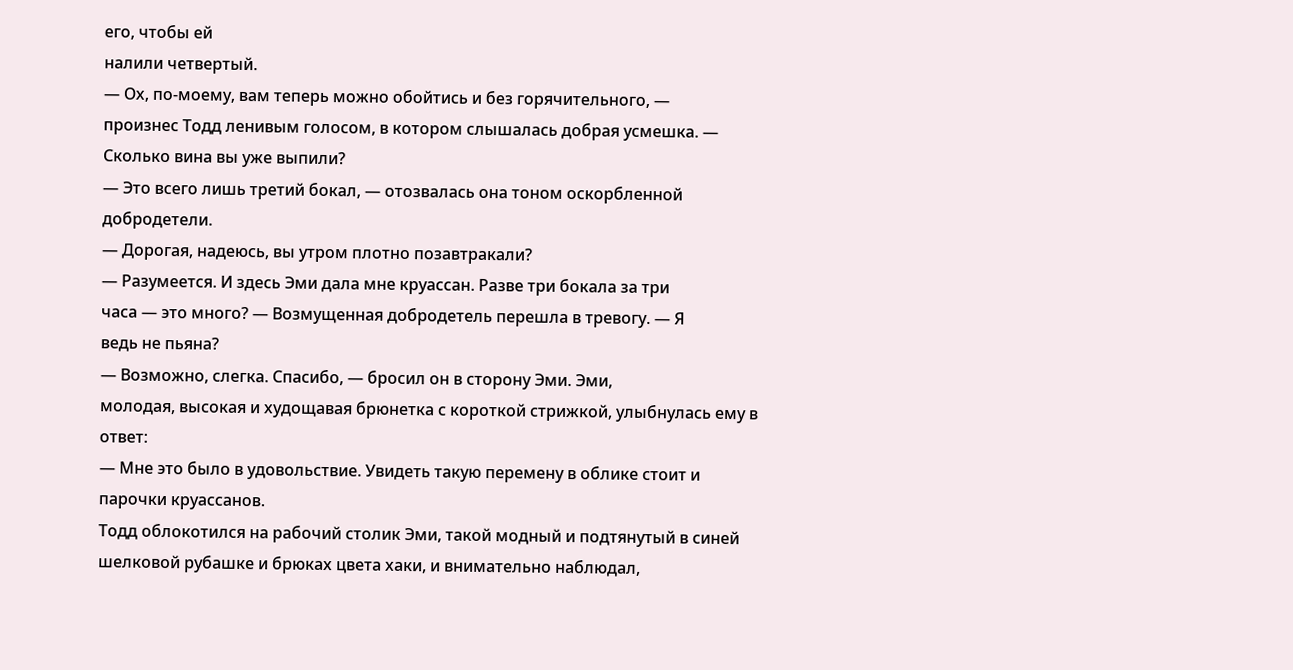его, чтобы ей
налили четвертый.
— Ох, по-моему, вам теперь можно обойтись и без горячительного, —
произнес Тодд ленивым голосом, в котором слышалась добрая усмешка. —
Сколько вина вы уже выпили?
— Это всего лишь третий бокал, — отозвалась она тоном оскорбленной
добродетели.
— Дорогая, надеюсь, вы утром плотно позавтракали?
— Разумеется. И здесь Эми дала мне круассан. Разве три бокала за три
часа — это много? — Возмущенная добродетель перешла в тревогу. — Я
ведь не пьяна?
— Возможно, слегка. Спасибо, — бросил он в сторону Эми. Эми,
молодая, высокая и худощавая брюнетка с короткой стрижкой, улыбнулась ему в
ответ:
— Мне это было в удовольствие. Увидеть такую перемену в облике стоит и
парочки круассанов.
Тодд облокотился на рабочий столик Эми, такой модный и подтянутый в синей
шелковой рубашке и брюках цвета хаки, и внимательно наблюдал,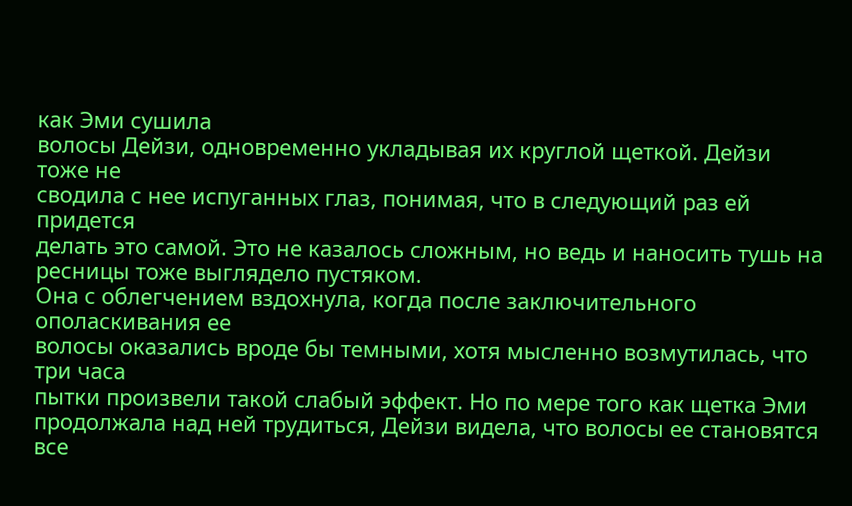как Эми сушила
волосы Дейзи, одновременно укладывая их круглой щеткой. Дейзи тоже не
сводила с нее испуганных глаз, понимая, что в следующий раз ей придется
делать это самой. Это не казалось сложным, но ведь и наносить тушь на
ресницы тоже выглядело пустяком.
Она с облегчением вздохнула, когда после заключительного ополаскивания ее
волосы оказались вроде бы темными, хотя мысленно возмутилась, что три часа
пытки произвели такой слабый эффект. Но по мере того как щетка Эми
продолжала над ней трудиться, Дейзи видела, что волосы ее становятся все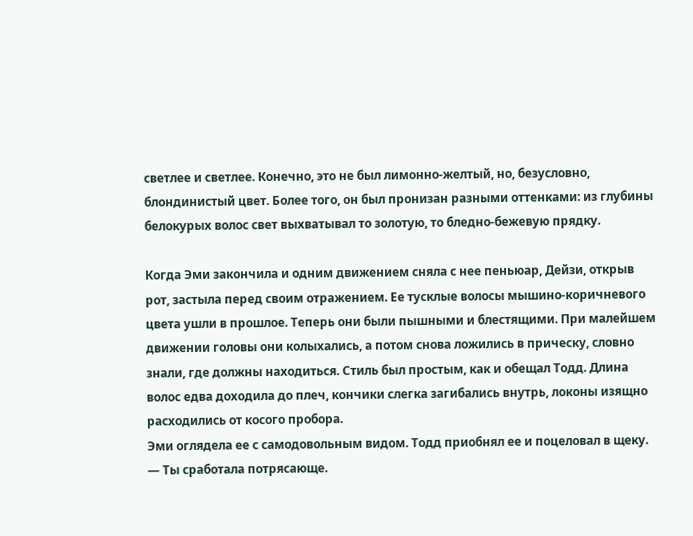светлее и светлее. Конечно, это не был лимонно-желтый, но, безусловно,
блондинистый цвет. Более того, он был пронизан разными оттенками: из глубины
белокурых волос свет выхватывал то золотую, то бледно-бежевую прядку.

Когда Эми закончила и одним движением сняла с нее пеньюар, Дейзи, открыв
рот, застыла перед своим отражением. Ее тусклые волосы мышино-коричневого
цвета ушли в прошлое. Теперь они были пышными и блестящими. При малейшем
движении головы они колыхались, а потом снова ложились в прическу, словно
знали, где должны находиться. Стиль был простым, как и обещал Тодд. Длина
волос едва доходила до плеч, кончики слегка загибались внутрь, локоны изящно
расходились от косого пробора.
Эми оглядела ее с самодовольным видом. Тодд приобнял ее и поцеловал в щеку.
— Ты сработала потрясающе.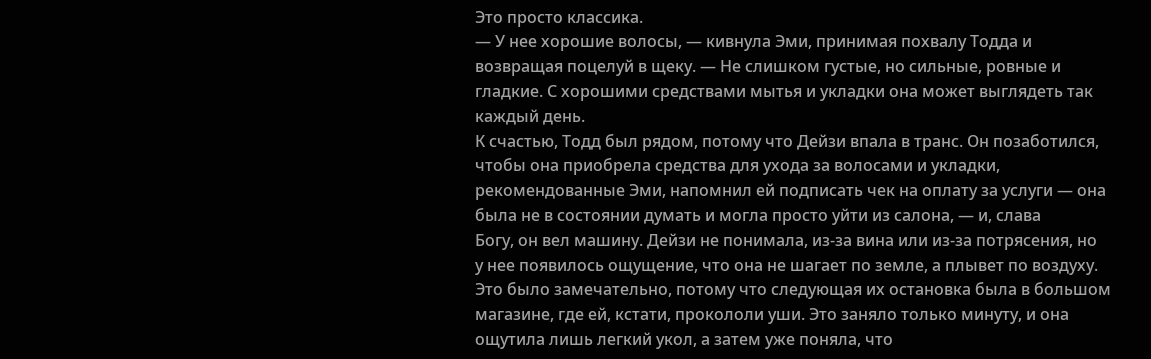Это просто классика.
— У нее хорошие волосы, — кивнула Эми, принимая похвалу Тодда и
возвращая поцелуй в щеку. — Не слишком густые, но сильные, ровные и
гладкие. С хорошими средствами мытья и укладки она может выглядеть так
каждый день.
К счастью, Тодд был рядом, потому что Дейзи впала в транс. Он позаботился,
чтобы она приобрела средства для ухода за волосами и укладки,
рекомендованные Эми, напомнил ей подписать чек на оплату за услуги — она
была не в состоянии думать и могла просто уйти из салона, — и, слава
Богу, он вел машину. Дейзи не понимала, из-за вина или из-за потрясения, но
у нее появилось ощущение, что она не шагает по земле, а плывет по воздуху.
Это было замечательно, потому что следующая их остановка была в большом
магазине, где ей, кстати, прокололи уши. Это заняло только минуту, и она
ощутила лишь легкий укол, а затем уже поняла, что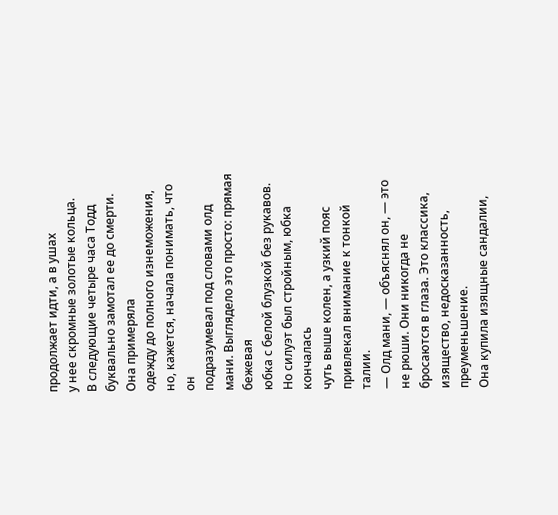продолжает идти, а в ушах
у нее скромные золотые кольца.
В следующие четыре часа Тодд буквально замотал ее до смерти. Она примеряла
одежду до полного изнеможения, но, кажется, начала понимать, что он
подразумевал под словами олд мани. Выглядело это просто: прямая бежевая
юбка с белой блузкой без рукавов. Но силуэт был стройным, юбка кончалась
чуть выше колен, а узкий пояс привлекал внимание к тонкой талии.
— Олд мани, — объяснял он, — это не рюши. Они никогда не
бросаются в глаза. Это классика, изящество, недосказанность, преуменьшение.
Она купила изящные сандалии,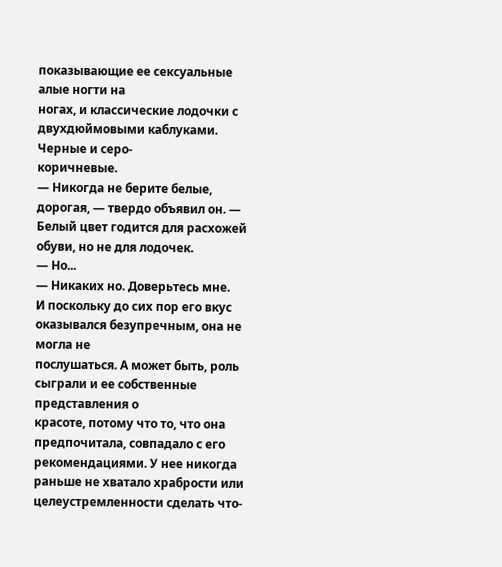показывающие ее сексуальные алые ногти на
ногах, и классические лодочки с двухдюймовыми каблуками. Черные и серо-
коричневые.
— Никогда не берите белые, дорогая, — твердо объявил он. —
Белый цвет годится для расхожей обуви, но не для лодочек.
— Но...
— Никаких но. Доверьтесь мне.
И поскольку до сих пор его вкус оказывался безупречным, она не могла не
послушаться. А может быть, роль сыграли и ее собственные представления о
красоте, потому что то, что она предпочитала, совпадало с его
рекомендациями. У нее никогда раньше не хватало храбрости или
целеустремленности сделать что-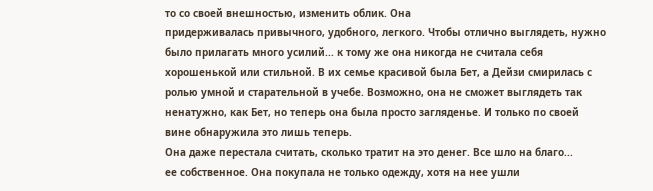то со своей внешностью, изменить облик. Она
придерживалась привычного, удобного, легкого. Чтобы отлично выглядеть, нужно
было прилагать много усилий... к тому же она никогда не считала себя
хорошенькой или стильной. В их семье красивой была Бет, а Дейзи смирилась с
ролью умной и старательной в учебе. Возможно, она не сможет выглядеть так
ненатужно, как Бет, но теперь она была просто загляденье. И только по своей
вине обнаружила это лишь теперь.
Она даже перестала считать, сколько тратит на это денег. Все шло на благо...
ее собственное. Она покупала не только одежду, хотя на нее ушли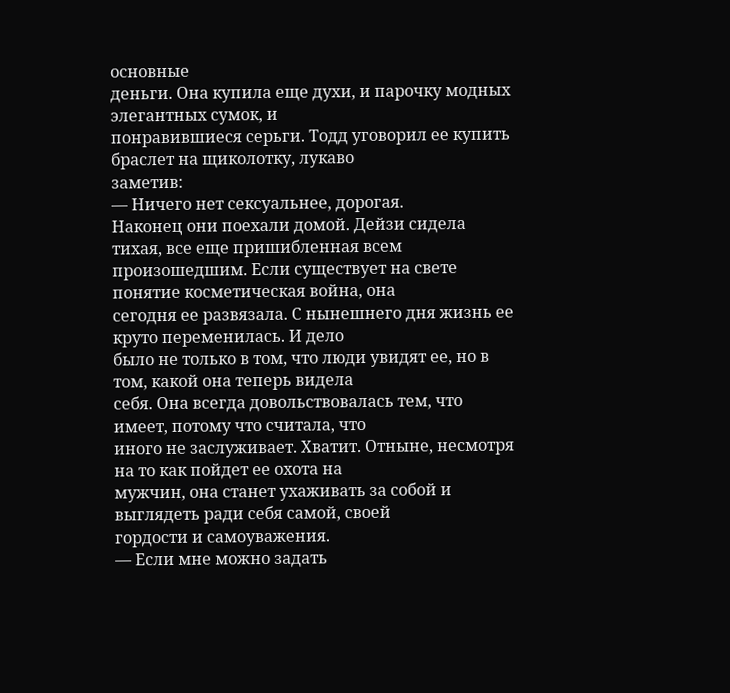основные
деньги. Она купила еще духи, и парочку модных элегантных сумок, и
понравившиеся серьги. Тодд уговорил ее купить браслет на щиколотку, лукаво
заметив:
— Ничего нет сексуальнее, дорогая.
Наконец они поехали домой. Дейзи сидела тихая, все еще пришибленная всем
произошедшим. Если существует на свете понятие косметическая война, она
сегодня ее развязала. С нынешнего дня жизнь ее круто переменилась. И дело
было не только в том, что люди увидят ее, но в том, какой она теперь видела
себя. Она всегда довольствовалась тем, что имеет, потому что считала, что
иного не заслуживает. Хватит. Отныне, несмотря на то как пойдет ее охота на
мужчин, она станет ухаживать за собой и выглядеть ради себя самой, своей
гордости и самоуважения.
— Если мне можно задать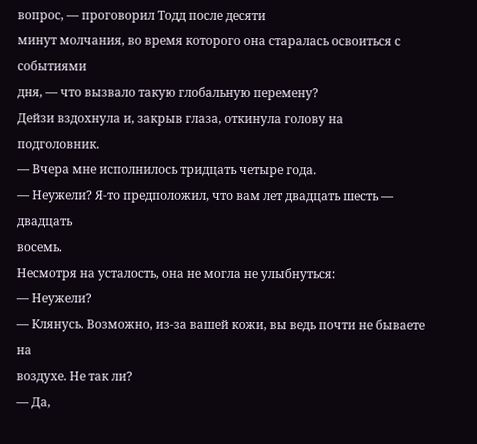вопрос, — проговорил Тодд после десяти
минут молчания, во время которого она старалась освоиться с событиями
дня, — что вызвало такую глобальную перемену?
Дейзи вздохнула и, закрыв глаза, откинула голову на подголовник.
— Вчера мне исполнилось тридцать четыре года.
— Неужели? Я-то предположил, что вам лет двадцать шесть — двадцать
восемь.
Несмотря на усталость, она не могла не улыбнуться:
— Неужели?
— Клянусь. Возможно, из-за вашей кожи, вы ведь почти не бываете на
воздухе. Не так ли?
— Да,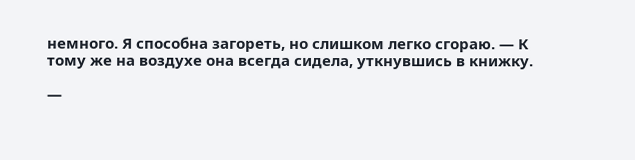немного. Я способна загореть, но слишком легко сгораю. — К
тому же на воздухе она всегда сидела, уткнувшись в книжку.

—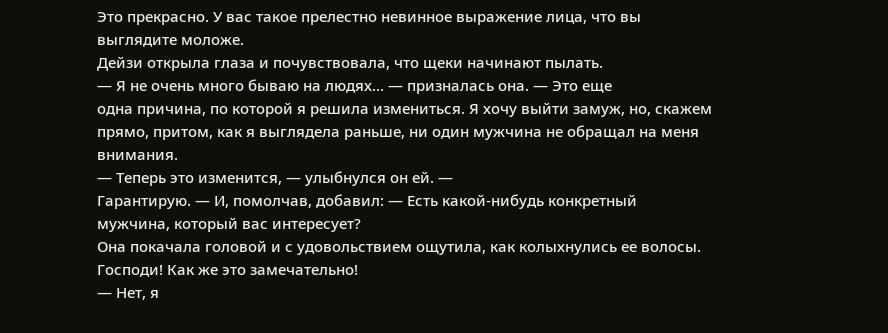Это прекрасно. У вас такое прелестно невинное выражение лица, что вы
выглядите моложе.
Дейзи открыла глаза и почувствовала, что щеки начинают пылать.
— Я не очень много бываю на людях... — призналась она. — Это еще
одна причина, по которой я решила измениться. Я хочу выйти замуж, но, скажем
прямо, притом, как я выглядела раньше, ни один мужчина не обращал на меня
внимания.
— Теперь это изменится, — улыбнулся он ей. —
Гарантирую. — И, помолчав, добавил: — Есть какой-нибудь конкретный
мужчина, который вас интересует?
Она покачала головой и с удовольствием ощутила, как колыхнулись ее волосы.
Господи! Как же это замечательно!
— Нет, я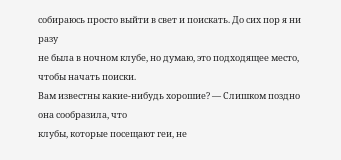собираюсь просто выйти в свет и поискать. До сих пор я ни разу
не была в ночном клубе, но думаю, это подходящее место, чтобы начать поиски.
Вам известны какие-нибудь хорошие? — Слишком поздно она сообразила, что
клубы, которые посещают геи, не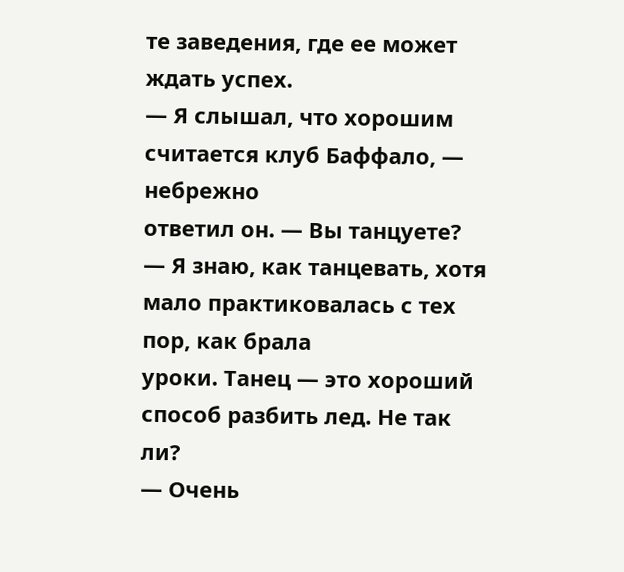те заведения, где ее может ждать успех.
— Я слышал, что хорошим считается клуб Баффало, — небрежно
ответил он. — Вы танцуете?
— Я знаю, как танцевать, хотя мало практиковалась с тех пор, как брала
уроки. Танец — это хороший способ разбить лед. Не так ли?
— Очень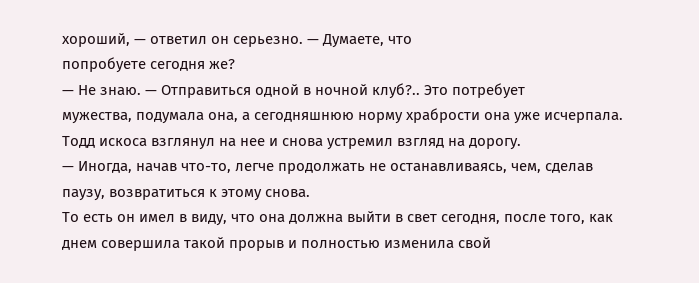хороший, — ответил он серьезно. — Думаете, что
попробуете сегодня же?
— Не знаю. — Отправиться одной в ночной клуб?.. Это потребует
мужества, подумала она, а сегодняшнюю норму храбрости она уже исчерпала.
Тодд искоса взглянул на нее и снова устремил взгляд на дорогу.
— Иногда, начав что-то, легче продолжать не останавливаясь, чем, сделав
паузу, возвратиться к этому снова.
То есть он имел в виду, что она должна выйти в свет сегодня, после того, как
днем совершила такой прорыв и полностью изменила свой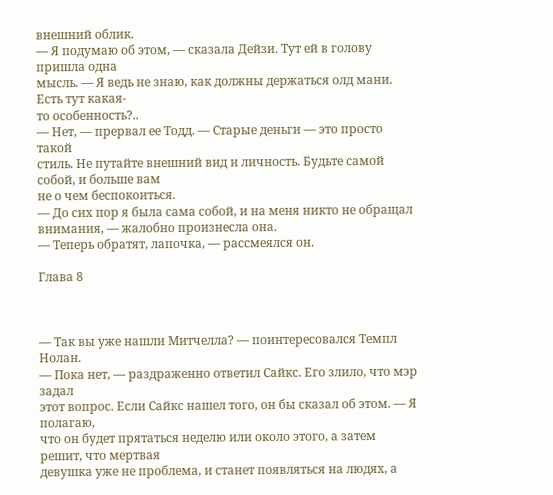внешний облик.
— Я подумаю об этом, — сказала Дейзи. Тут ей в голову пришла одна
мысль. — Я ведь не знаю, как должны держаться олд мани. Есть тут какая-
то особенность?..
— Нет, — прервал ее Тодд. — Старые деньги — это просто такой
стиль. Не путайте внешний вид и личность. Будьте самой собой, и больше вам
не о чем беспокоиться.
— До сих пор я была сама собой, и на меня никто не обращал
внимания, — жалобно произнесла она.
— Теперь обратят, лапочка, — рассмеялся он.

Глава 8



— Так вы уже нашли Митчелла? — поинтересовался Темпл Нолан.
— Пока нет, — раздраженно ответил Сайкс. Его злило, что мэр задал
этот вопрос. Если Сайкс нашел того, он бы сказал об этом. — Я полагаю,
что он будет прятаться неделю или около этого, а затем решит, что мертвая
девушка уже не проблема, и станет появляться на людях, а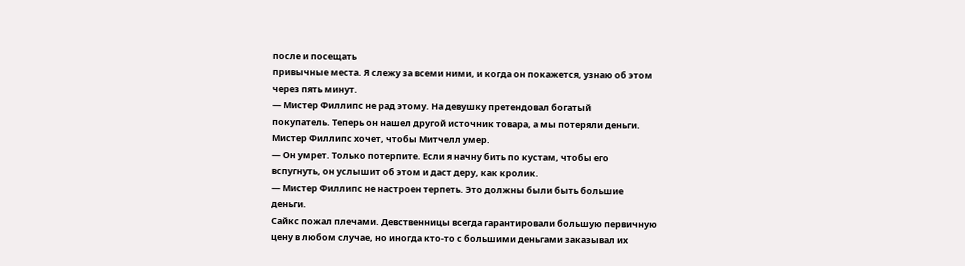после и посещать
привычные места. Я слежу за всеми ними, и когда он покажется, узнаю об этом
через пять минут.
— Мистер Филлипс не рад этому. На девушку претендовал богатый
покупатель. Теперь он нашел другой источник товара, а мы потеряли деньги.
Мистер Филлипс хочет, чтобы Митчелл умер.
— Он умрет. Только потерпите. Если я начну бить по кустам, чтобы его
вспугнуть, он услышит об этом и даст деру, как кролик.
— Мистер Филлипс не настроен терпеть. Это должны были быть большие
деньги.
Сайкс пожал плечами. Девственницы всегда гарантировали большую первичную
цену в любом случае, но иногда кто-то с большими деньгами заказывал их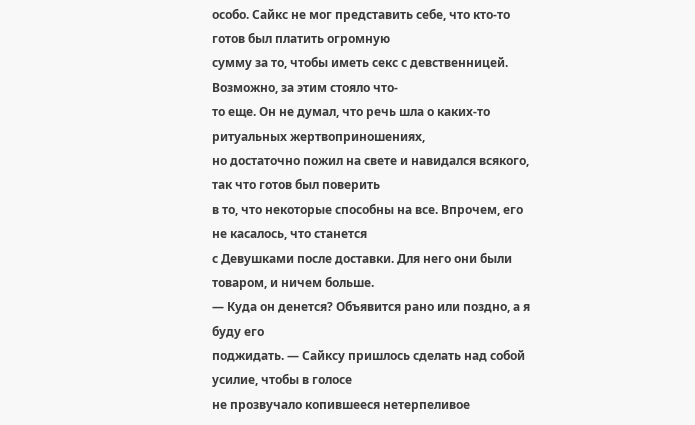особо. Сайкс не мог представить себе, что кто-то готов был платить огромную
сумму за то, чтобы иметь секс с девственницей. Возможно, за этим стояло что-
то еще. Он не думал, что речь шла о каких-то ритуальных жертвоприношениях,
но достаточно пожил на свете и навидался всякого, так что готов был поверить
в то, что некоторые способны на все. Впрочем, его не касалось, что станется
с Девушками после доставки. Для него они были товаром, и ничем больше.
— Куда он денется? Объявится рано или поздно, а я буду его
поджидать. — Сайксу пришлось сделать над собой усилие, чтобы в голосе
не прозвучало копившееся нетерпеливое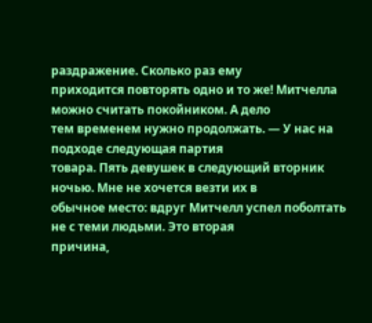раздражение. Сколько раз ему
приходится повторять одно и то же! Митчелла можно считать покойником. А дело
тем временем нужно продолжать. — У нас на подходе следующая партия
товара. Пять девушек в следующий вторник ночью. Мне не хочется везти их в
обычное место: вдруг Митчелл успел поболтать не с теми людьми. Это вторая
причина,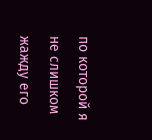по которой я не слишком жажду его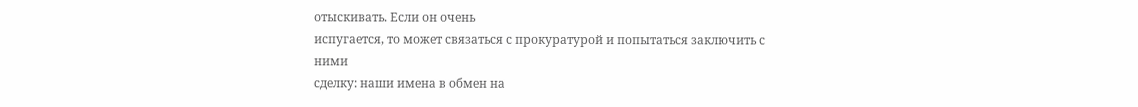отыскивать. Если он очень
испугается, то может связаться с прокуратурой и попытаться заключить с ними
сделку: наши имена в обмен на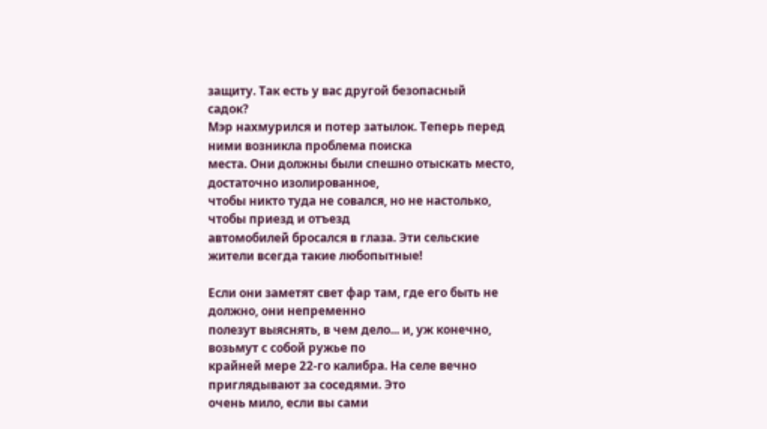защиту. Так есть у вас другой безопасный
садок?
Мэр нахмурился и потер затылок. Теперь перед ними возникла проблема поиска
места. Они должны были спешно отыскать место, достаточно изолированное,
чтобы никто туда не совался, но не настолько, чтобы приезд и отъезд
автомобилей бросался в глаза. Эти сельские жители всегда такие любопытные!

Если они заметят свет фар там, где его быть не должно, они непременно
полезут выяснять, в чем дело... и, уж конечно, возьмут с собой ружье по
крайней мере 22-го калибра. На селе вечно приглядывают за соседями. Это
очень мило, если вы сами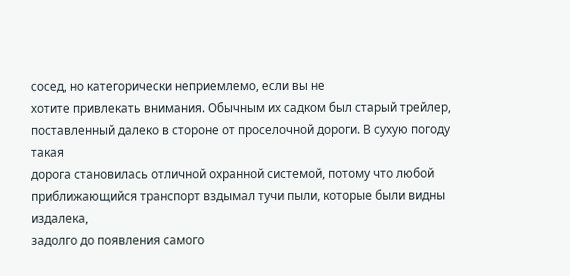сосед, но категорически неприемлемо, если вы не
хотите привлекать внимания. Обычным их садком был старый трейлер,
поставленный далеко в стороне от проселочной дороги. В сухую погоду такая
дорога становилась отличной охранной системой, потому что любой
приближающийся транспорт вздымал тучи пыли, которые были видны издалека,
задолго до появления самого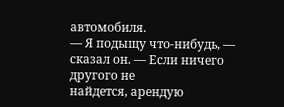автомобиля.
— Я подыщу что-нибудь, — сказал он. — Если ничего другого не
найдется, арендую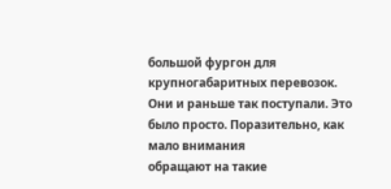большой фургон для крупногабаритных перевозок.
Они и раньше так поступали. Это было просто. Поразительно, как мало внимания
обращают на такие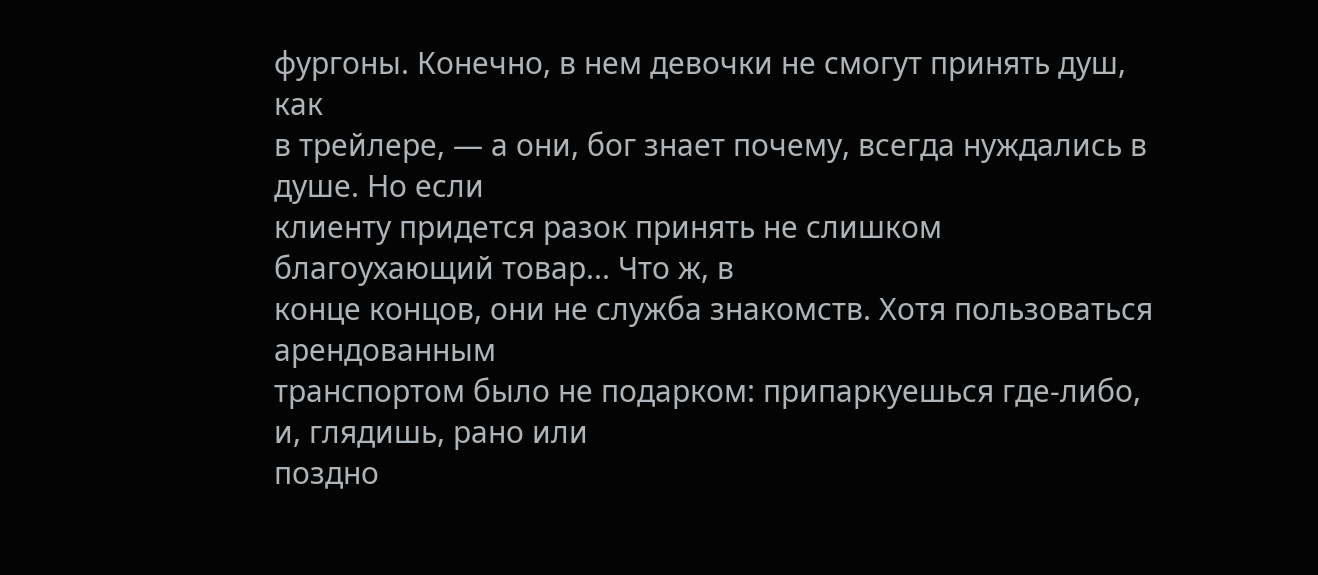фургоны. Конечно, в нем девочки не смогут принять душ, как
в трейлере, — а они, бог знает почему, всегда нуждались в душе. Но если
клиенту придется разок принять не слишком благоухающий товар... Что ж, в
конце концов, они не служба знакомств. Хотя пользоваться арендованным
транспортом было не подарком: припаркуешься где-либо, и, глядишь, рано или
поздно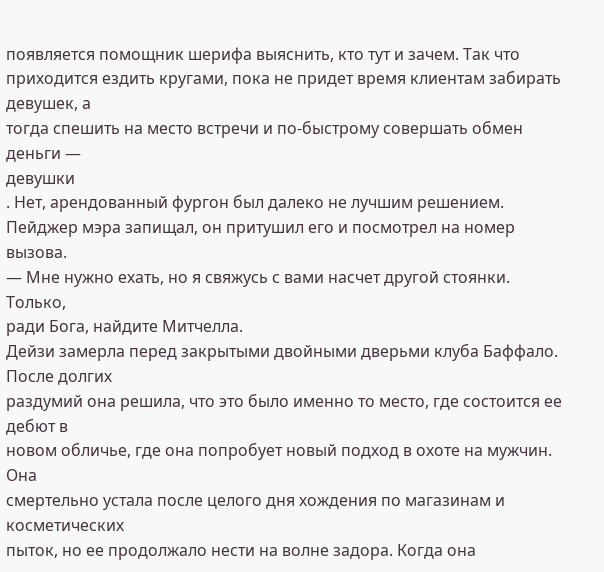появляется помощник шерифа выяснить, кто тут и зачем. Так что
приходится ездить кругами, пока не придет время клиентам забирать девушек, а
тогда спешить на место встречи и по-быстрому совершать обмен деньги —
девушки
. Нет, арендованный фургон был далеко не лучшим решением.
Пейджер мэра запищал, он притушил его и посмотрел на номер вызова.
— Мне нужно ехать, но я свяжусь с вами насчет другой стоянки. Только,
ради Бога, найдите Митчелла.
Дейзи замерла перед закрытыми двойными дверьми клуба Баффало. После долгих
раздумий она решила, что это было именно то место, где состоится ее дебют в
новом обличье, где она попробует новый подход в охоте на мужчин. Она
смертельно устала после целого дня хождения по магазинам и косметических
пыток, но ее продолжало нести на волне задора. Когда она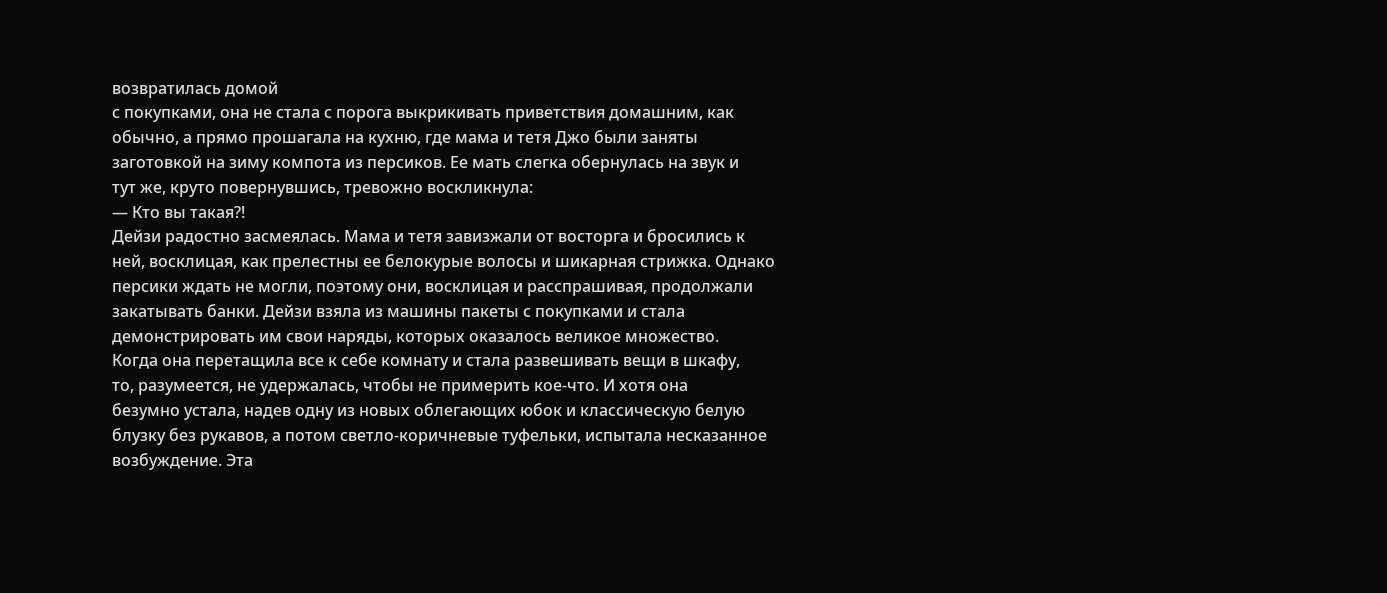возвратилась домой
с покупками, она не стала с порога выкрикивать приветствия домашним, как
обычно, а прямо прошагала на кухню, где мама и тетя Джо были заняты
заготовкой на зиму компота из персиков. Ее мать слегка обернулась на звук и
тут же, круто повернувшись, тревожно воскликнула:
— Кто вы такая?!
Дейзи радостно засмеялась. Мама и тетя завизжали от восторга и бросились к
ней, восклицая, как прелестны ее белокурые волосы и шикарная стрижка. Однако
персики ждать не могли, поэтому они, восклицая и расспрашивая, продолжали
закатывать банки. Дейзи взяла из машины пакеты с покупками и стала
демонстрировать им свои наряды, которых оказалось великое множество.
Когда она перетащила все к себе комнату и стала развешивать вещи в шкафу,
то, разумеется, не удержалась, чтобы не примерить кое-что. И хотя она
безумно устала, надев одну из новых облегающих юбок и классическую белую
блузку без рукавов, а потом светло-коричневые туфельки, испытала несказанное
возбуждение. Эта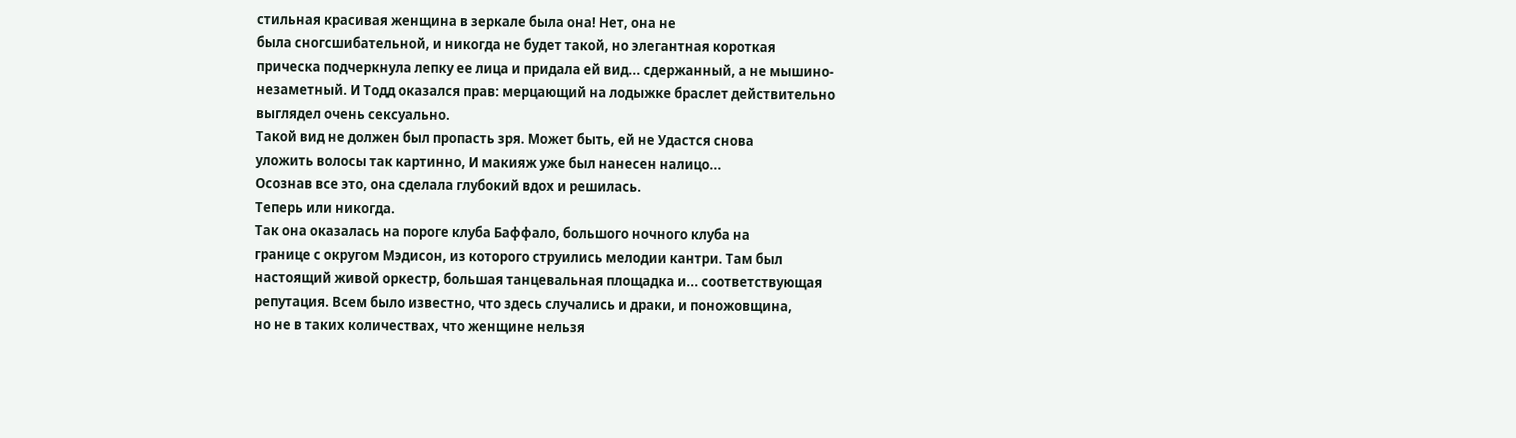стильная красивая женщина в зеркале была она! Нет, она не
была сногсшибательной, и никогда не будет такой, но элегантная короткая
прическа подчеркнула лепку ее лица и придала ей вид... сдержанный, а не мышино-
незаметный. И Тодд оказался прав: мерцающий на лодыжке браслет действительно
выглядел очень сексуально.
Такой вид не должен был пропасть зря. Может быть, ей не Удастся снова
уложить волосы так картинно, И макияж уже был нанесен налицо...
Осознав все это, она сделала глубокий вдох и решилась.
Теперь или никогда.
Так она оказалась на пороге клуба Баффало, большого ночного клуба на
границе с округом Мэдисон, из которого струились мелодии кантри. Там был
настоящий живой оркестр, большая танцевальная площадка и... соответствующая
репутация. Всем было известно, что здесь случались и драки, и поножовщина,
но не в таких количествах, что женщине нельзя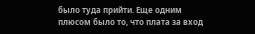было туда прийти. Еще одним
плюсом было то, что плата за вход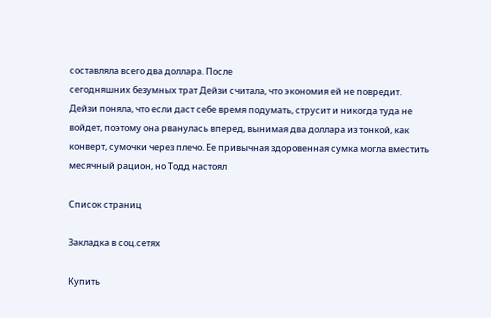составляла всего два доллара. После
сегодняшних безумных трат Дейзи считала, что экономия ей не повредит.
Дейзи поняла, что если даст себе время подумать, струсит и никогда туда не
войдет, поэтому она рванулась вперед, вынимая два доллара из тонкой, как
конверт, сумочки через плечо. Ее привычная здоровенная сумка могла вместить
месячный рацион, но Тодд настоял

Список страниц

Закладка в соц.сетях

Купить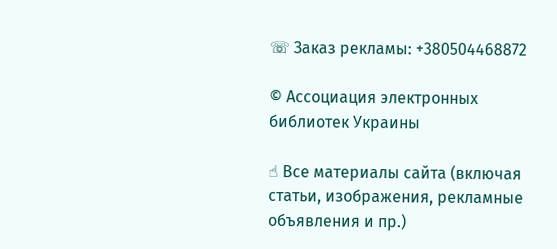☏ Заказ рекламы: +380504468872

© Ассоциация электронных библиотек Украины

☝ Все материалы сайта (включая статьи, изображения, рекламные объявления и пр.)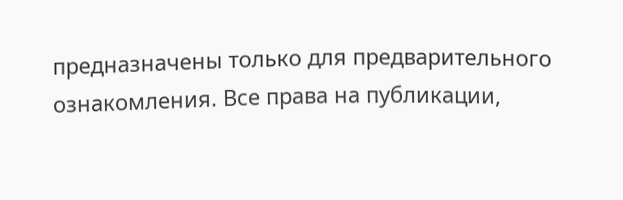предназначены только для предварительного ознакомления. Все права на публикации,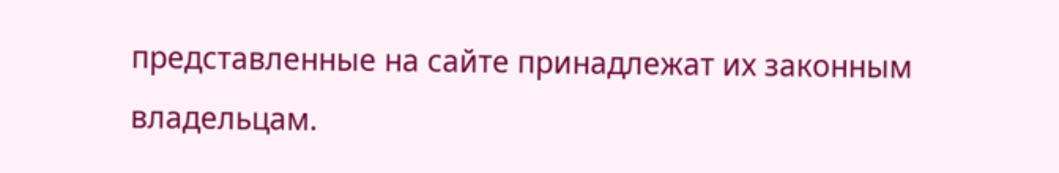представленные на сайте принадлежат их законным владельцам.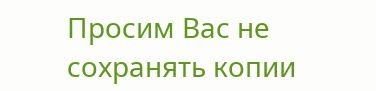Просим Вас не сохранять копии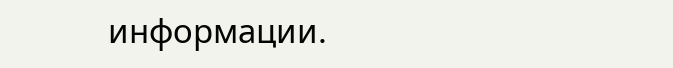информации.